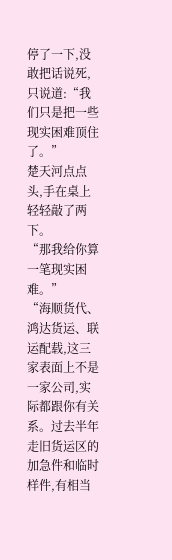停了一下,没敢把话说死,只说道:“我们只是把一些现实困难顶住了。”
楚天河点点头,手在桌上轻轻敲了两下。
“那我给你算一笔现实困难。”
“海顺货代、鸿达货运、联运配载,这三家表面上不是一家公司,实际都跟你有关系。过去半年走旧货运区的加急件和临时样件,有相当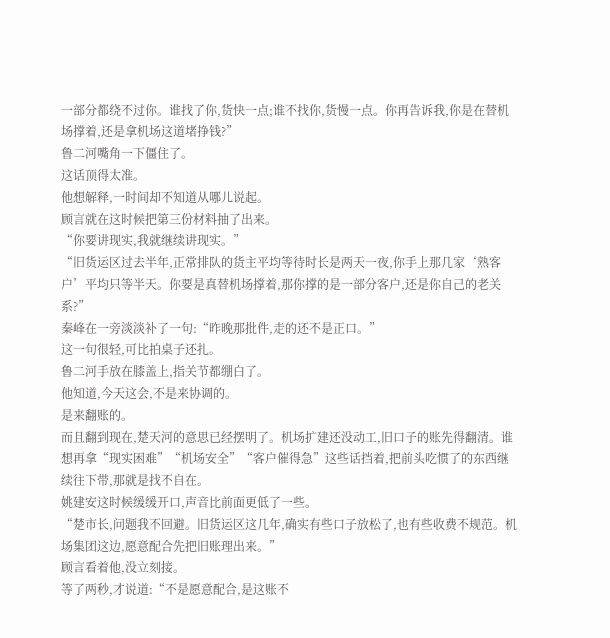一部分都绕不过你。谁找了你,货快一点;谁不找你,货慢一点。你再告诉我,你是在替机场撑着,还是拿机场这道堵挣钱?”
鲁二河嘴角一下僵住了。
这话顶得太准。
他想解释,一时间却不知道从哪儿说起。
顾言就在这时候把第三份材料抽了出来。
“你要讲现实,我就继续讲现实。”
“旧货运区过去半年,正常排队的货主平均等待时长是两天一夜,你手上那几家‘熟客户’平均只等半天。你要是真替机场撑着,那你撑的是一部分客户,还是你自己的老关系?”
秦峰在一旁淡淡补了一句:“昨晚那批件,走的还不是正口。”
这一句很轻,可比拍桌子还扎。
鲁二河手放在膝盖上,指关节都绷白了。
他知道,今天这会,不是来协调的。
是来翻账的。
而且翻到现在,楚天河的意思已经摆明了。机场扩建还没动工,旧口子的账先得翻清。谁想再拿“现实困难”“机场安全”“客户催得急”这些话挡着,把前头吃惯了的东西继续往下带,那就是找不自在。
姚建安这时候缓缓开口,声音比前面更低了一些。
“楚市长,问题我不回避。旧货运区这几年,确实有些口子放松了,也有些收费不规范。机场集团这边,愿意配合先把旧账理出来。”
顾言看着他,没立刻接。
等了两秒,才说道:“不是愿意配合,是这账不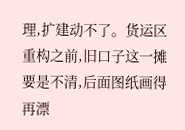理,扩建动不了。货运区重构之前,旧口子这一摊要是不清,后面图纸画得再漂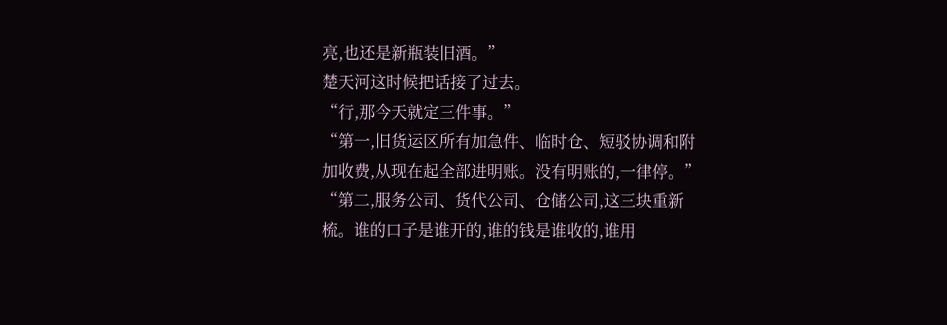亮,也还是新瓶装旧酒。”
楚天河这时候把话接了过去。
“行,那今天就定三件事。”
“第一,旧货运区所有加急件、临时仓、短驳协调和附加收费,从现在起全部进明账。没有明账的,一律停。”
“第二,服务公司、货代公司、仓储公司,这三块重新梳。谁的口子是谁开的,谁的钱是谁收的,谁用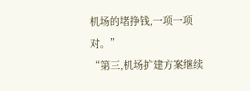机场的堵挣钱,一项一项对。”
“第三,机场扩建方案继续